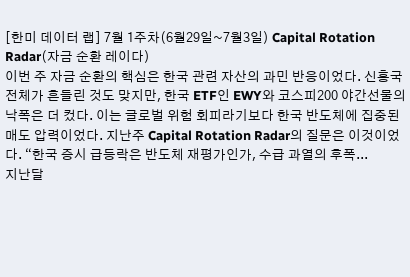[한미 데이터 랩] 7월 1주차(6월29일~7월3일) Capital Rotation Radar(자금 순환 레이다)
이번 주 자금 순환의 핵심은 한국 관련 자산의 과민 반응이었다. 신흥국 전체가 흔들린 것도 맞지만, 한국 ETF인 EWY와 코스피200 야간선물의 낙폭은 더 컸다. 이는 글로벌 위험 회피라기보다 한국 반도체에 집중된 매도 압력이었다. 지난주 Capital Rotation Radar의 질문은 이것이었다. “한국 증시 급등락은 반도체 재평가인가, 수급 과열의 후폭...
지난달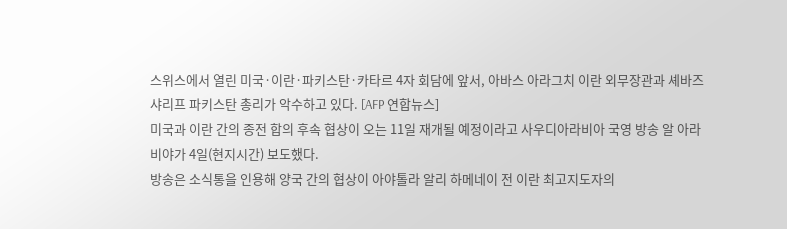스위스에서 열린 미국·이란·파키스탄·카타르 4자 회담에 앞서, 아바스 아라그치 이란 외무장관과 셰바즈 샤리프 파키스탄 총리가 악수하고 있다. [AFP 연합뉴스]
미국과 이란 간의 종전 합의 후속 협상이 오는 11일 재개될 예정이라고 사우디아라비아 국영 방송 알 아라비야가 4일(현지시간) 보도했다.
방송은 소식통을 인용해 양국 간의 협상이 아야톨라 알리 하메네이 전 이란 최고지도자의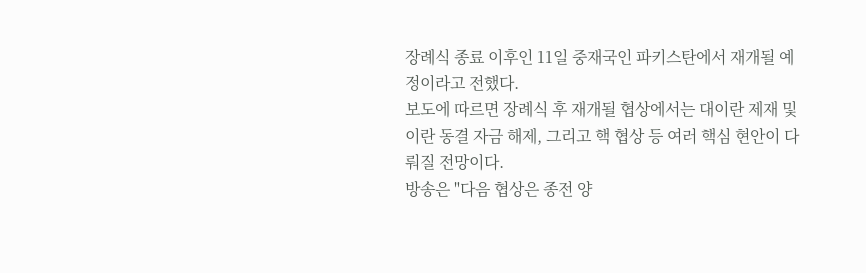장례식 종료 이후인 11일 중재국인 파키스탄에서 재개될 예정이라고 전했다.
보도에 따르면 장례식 후 재개될 협상에서는 대이란 제재 및 이란 동결 자금 해제, 그리고 핵 협상 등 여러 핵심 현안이 다뤄질 전망이다.
방송은 "다음 협상은 종전 양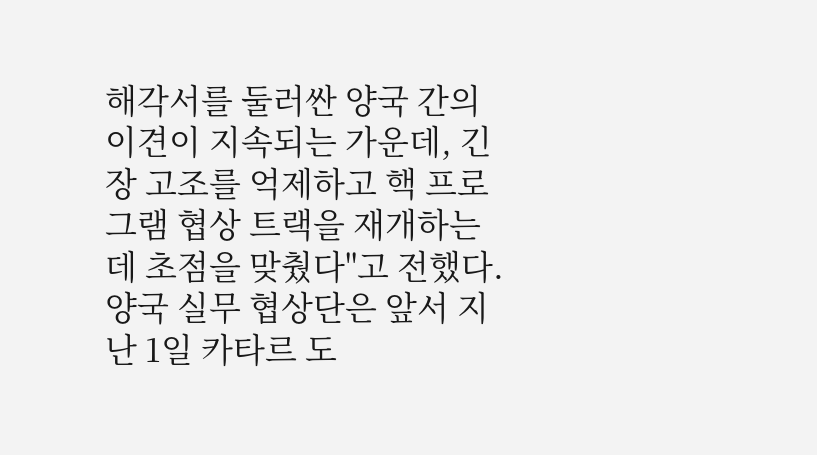해각서를 둘러싼 양국 간의 이견이 지속되는 가운데, 긴장 고조를 억제하고 핵 프로그램 협상 트랙을 재개하는 데 초점을 맞췄다"고 전했다.
양국 실무 협상단은 앞서 지난 1일 카타르 도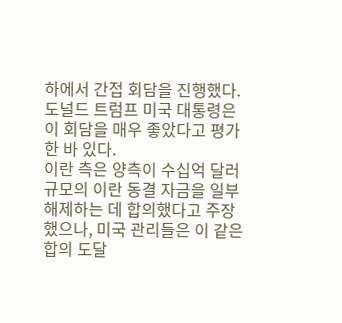하에서 간접 회담을 진행했다.
도널드 트럼프 미국 대통령은 이 회담을 매우 좋았다고 평가한 바 있다.
이란 측은 양측이 수십억 달러 규모의 이란 동결 자금을 일부 해제하는 데 합의했다고 주장했으나, 미국 관리들은 이 같은 합의 도달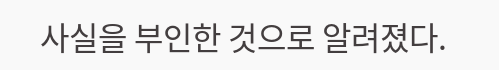사실을 부인한 것으로 알려졌다.